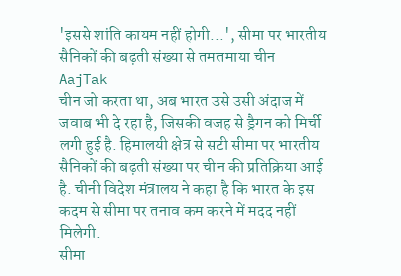'इससे शांति कायम नहीं होगी...', सीमा पर भारतीय सैनिकों की बढ़ती संख्या से तमतमाया चीन
AajTak
चीन जो करता था, अब भारत उसे उसी अंदाज में जवाब भी दे रहा है, जिसकी वजह से ड्रैगन को मिर्ची लगी हुई है. हिमालयी क्षेत्र से सटी सीमा पर भारतीय सैनिकों की बढ़ती संख्या पर चीन की प्रतिक्रिया आई है. चीनी विदेश मंत्रालय ने कहा है कि भारत के इस कदम से सीमा पर तनाव कम करने में मदद नहीं मिलेगी.
सीमा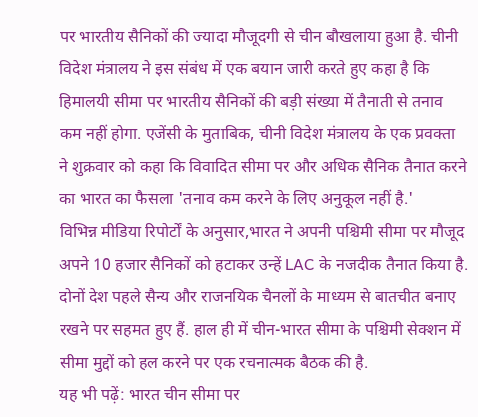पर भारतीय सैनिकों की ज्यादा मौजूदगी से चीन बौखलाया हुआ है. चीनी विदेश मंत्रालय ने इस संबंध में एक बयान जारी करते हुए कहा है कि हिमालयी सीमा पर भारतीय सैनिकों की बड़ी संख्या में तैनाती से तनाव कम नहीं होगा. एजेंसी के मुताबिक, चीनी विदेश मंत्रालय के एक प्रवक्ता ने शुक्रवार को कहा कि विवादित सीमा पर और अधिक सैनिक तैनात करने का भारत का फैसला 'तनाव कम करने के लिए अनुकूल नहीं है.'
विभिन्न मीडिया रिपोर्टों के अनुसार,भारत ने अपनी पश्चिमी सीमा पर मौजूद अपने 10 हजार सैनिकों को हटाकर उन्हें LAC के नजदीक तैनात किया है. दोनों देश पहले सैन्य और राजनयिक चैनलों के माध्यम से बातचीत बनाए रखने पर सहमत हुए हैं. हाल ही में चीन-भारत सीमा के पश्चिमी सेक्शन में सीमा मुद्दों को हल करने पर एक रचनात्मक बैठक की है.
यह भी पढ़ें: भारत चीन सीमा पर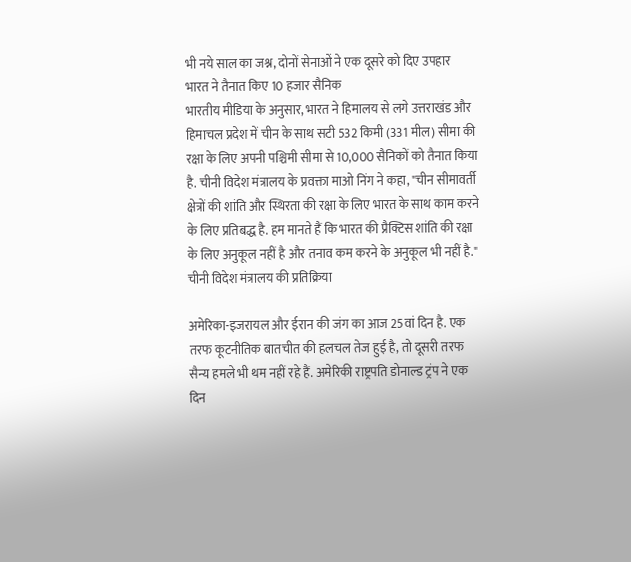भी नये साल का जश्न, दोनों सेनाओं ने एक दूसरे को दिए उपहार
भारत ने तैनात किए 10 हजार सैनिक
भारतीय मीडिया के अनुसार, भारत ने हिमालय से लगे उत्तराखंड और हिमाचल प्रदेश में चीन के साथ सटी 532 किमी (331 मील) सीमा की रक्षा के लिए अपनी पश्चिमी सीमा से 10,000 सैनिकों को तैनात किया है. चीनी विदेश मंत्रालय के प्रवक्ता माओ निंग ने कहा, "चीन सीमावर्ती क्षेत्रों की शांति और स्थिरता की रक्षा के लिए भारत के साथ काम करने के लिए प्रतिबद्ध है. हम मानते हैं कि भारत की प्रैक्टिस शांति की रक्षा के लिए अनुकूल नहीं है और तनाव कम करने के अनुकूल भी नहीं है."
चीनी विदेश मंत्रालय की प्रतिक्रिया

अमेरिका-इजरायल और ईरान की जंग का आज 25वां दिन है. एक तरफ कूटनीतिक बातचीत की हलचल तेज हुई है, तो दूसरी तरफ सैन्य हमले भी थम नहीं रहे हैं. अमेरिकी राष्ट्रपति डोनाल्ड ट्रंप ने एक दिन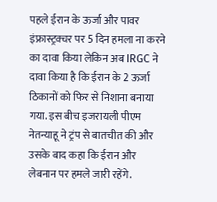पहले ईरान के ऊर्जा और पावर इंफ्रास्ट्रक्चर पर 5 दिन हमला ना करने का दावा किया लेकिन अब IRGC ने दावा किया है कि ईरान के 2 ऊर्जा ठिकानों को फिर से निशाना बनाया गया. इस बीच इजरायली पीएम नेतन्याहू ने ट्रंप से बातचीत की और उसके बाद कहा कि ईरान और लेबनान पर हमले जारी रहेंगे.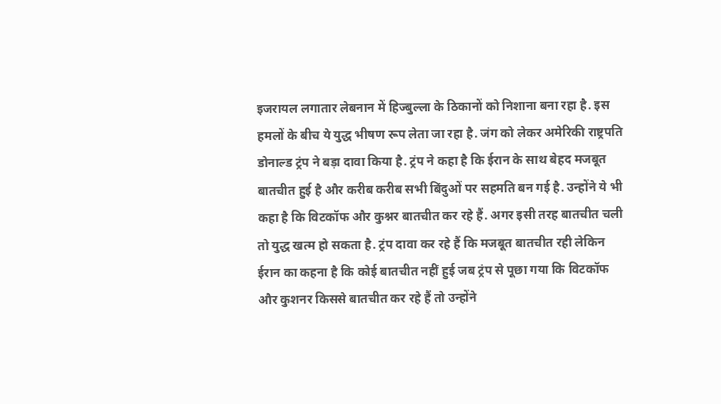इजरायल लगातार लेबनान में हिज्बुल्ला के ठिकानों को निशाना बना रहा है. इस हमलों के बीच ये युद्ध भीषण रूप लेता जा रहा है. जंग को लेकर अमेरिकी राष्ट्रपति डोनाल्ड ट्रंप ने बड़ा दावा किया है. ट्रंप ने कहा है कि ईरान के साथ बेहद मजबूत बातचीत हुई है और करीब करीब सभी बिंदुओं पर सहमति बन गई है. उन्होंने ये भी कहा है कि विटकॉफ और कुश्नर बातचीत कर रहे हैं. अगर इसी तरह बातचीत चली तो युद्ध खत्म हो सकता है. ट्रंप दावा कर रहे हैं कि मजबूत बातचीत रही लेकिन ईरान का कहना है कि कोई बातचीत नहीं हुई जब ट्रंप से पूछा गया कि विटकॉफ और कुशनर किससे बातचीत कर रहे हैं तो उन्होंने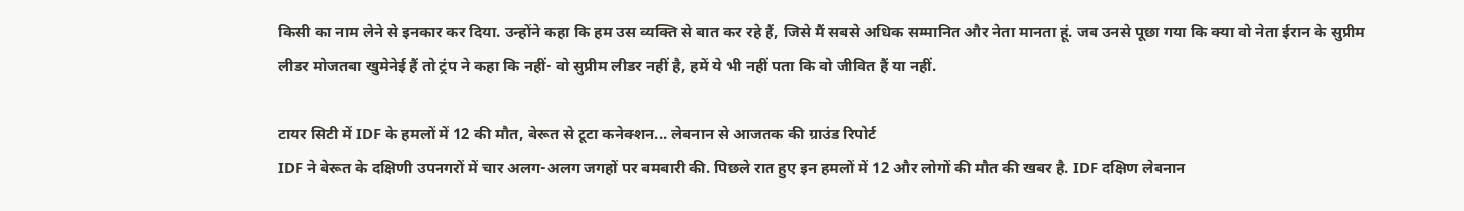किसी का नाम लेने से इनकार कर दिया. उन्होंने कहा कि हम उस व्यक्ति से बात कर रहे हैं, जिसे मैं सबसे अधिक सम्मानित और नेता मानता हूं. जब उनसे पूछा गया कि क्या वो नेता ईरान के सुप्रीम लीडर मोजतबा खुमेनेई हैं तो ट्रंप ने कहा कि नहीं- वो सुप्रीम लीडर नहीं है, हमें ये भी नहीं पता कि वो जीवित हैं या नहीं.

टायर सिटी में IDF के हमलों में 12 की मौत, बेरूत से टूटा कनेक्शन... लेबनान से आजतक की ग्राउंड रिपोर्ट
IDF ने बेरूत के दक्षिणी उपनगरों में चार अलग-अलग जगहों पर बमबारी की. पिछले रात हुए इन हमलों में 12 और लोगों की मौत की खबर है. IDF दक्षिण लेबनान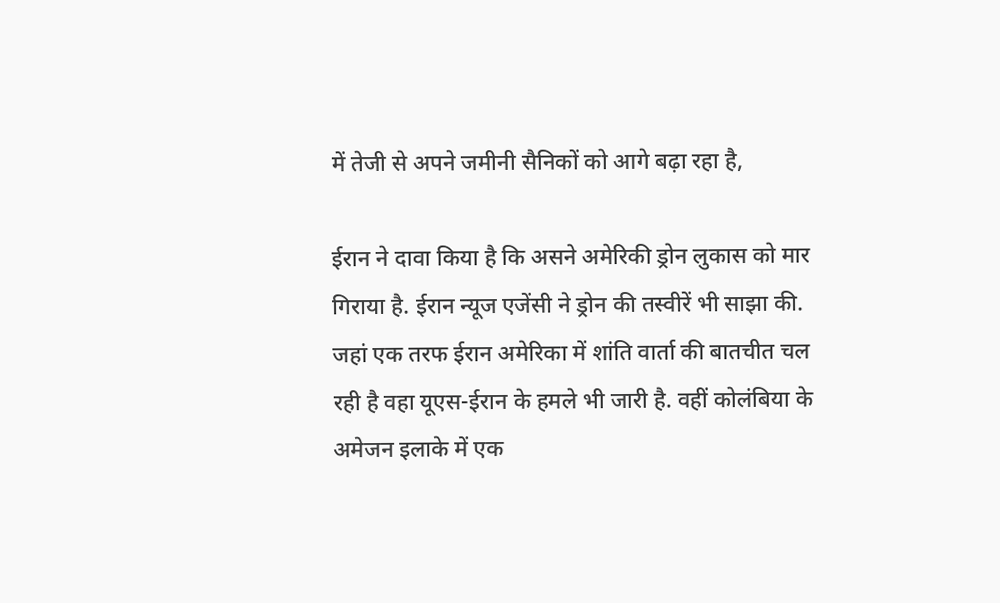में तेजी से अपने जमीनी सैनिकों को आगे बढ़ा रहा है,

ईरान ने दावा किया है कि असने अमेरिकी ड्रोन लुकास को मार गिराया है. ईरान न्यूज एजेंसी ने ड्रोन की तस्वीरें भी साझा की. जहां एक तरफ ईरान अमेरिका में शांति वार्ता की बातचीत चल रही है वहा यूएस-ईरान के हमले भी जारी है. वहीं कोलंबिया के अमेजन इलाके में एक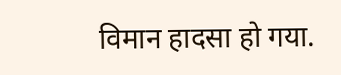विमान हादसा हो गया.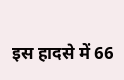इस हादसे में 66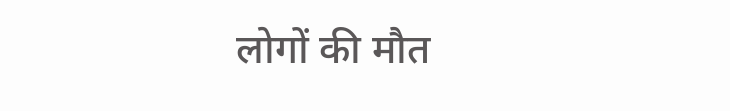लोगों की मौत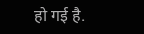हो गई है.